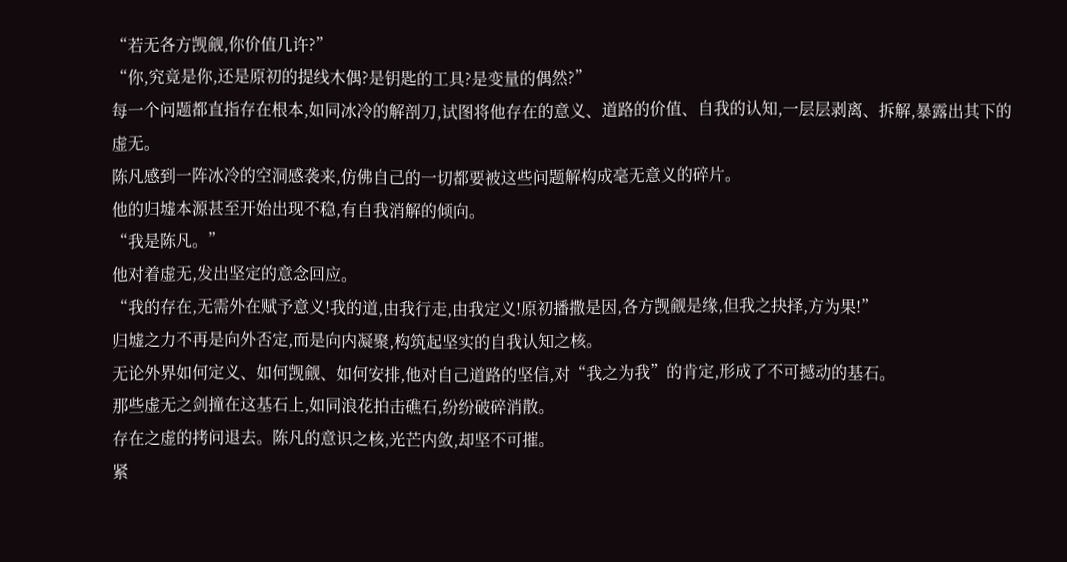“若无各方觊觎,你价值几许?”
“你,究竟是你,还是原初的提线木偶?是钥匙的工具?是变量的偶然?”
每一个问题都直指存在根本,如同冰冷的解剖刀,试图将他存在的意义、道路的价值、自我的认知,一层层剥离、拆解,暴露出其下的虚无。
陈凡感到一阵冰冷的空洞感袭来,仿佛自己的一切都要被这些问题解构成毫无意义的碎片。
他的归墟本源甚至开始出现不稳,有自我消解的倾向。
“我是陈凡。”
他对着虚无,发出坚定的意念回应。
“我的存在,无需外在赋予意义!我的道,由我行走,由我定义!原初播撒是因,各方觊觎是缘,但我之抉择,方为果!”
归墟之力不再是向外否定,而是向内凝聚,构筑起坚实的自我认知之核。
无论外界如何定义、如何觊觎、如何安排,他对自己道路的坚信,对“我之为我”的肯定,形成了不可撼动的基石。
那些虚无之剑撞在这基石上,如同浪花拍击礁石,纷纷破碎消散。
存在之虚的拷问退去。陈凡的意识之核,光芒内敛,却坚不可摧。
紧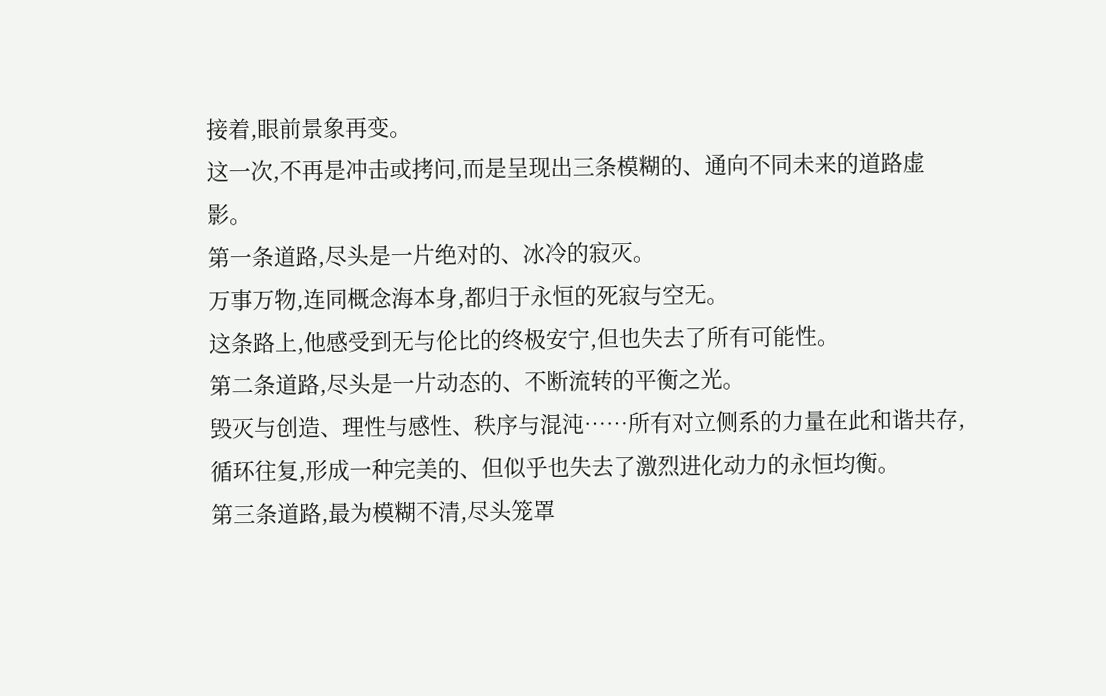接着,眼前景象再变。
这一次,不再是冲击或拷问,而是呈现出三条模糊的、通向不同未来的道路虚影。
第一条道路,尽头是一片绝对的、冰冷的寂灭。
万事万物,连同概念海本身,都归于永恒的死寂与空无。
这条路上,他感受到无与伦比的终极安宁,但也失去了所有可能性。
第二条道路,尽头是一片动态的、不断流转的平衡之光。
毁灭与创造、理性与感性、秩序与混沌……所有对立侧系的力量在此和谐共存,循环往复,形成一种完美的、但似乎也失去了激烈进化动力的永恒均衡。
第三条道路,最为模糊不清,尽头笼罩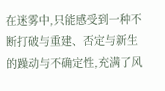在迷雾中,只能感受到一种不断打破与重建、否定与新生的躁动与不确定性,充满了风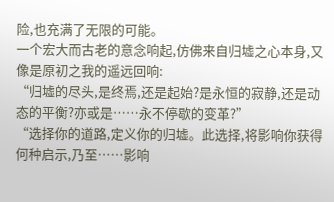险,也充满了无限的可能。
一个宏大而古老的意念响起,仿佛来自归墟之心本身,又像是原初之我的遥远回响:
“归墟的尽头,是终焉,还是起始?是永恒的寂静,还是动态的平衡?亦或是……永不停歇的变革?”
“选择你的道路,定义你的归墟。此选择,将影响你获得何种启示,乃至……影响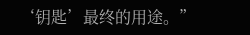‘钥匙’最终的用途。”